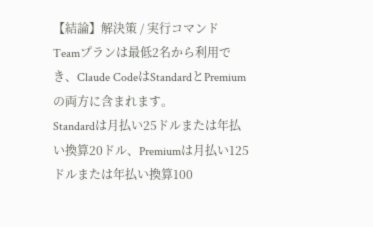【結論】解決策 / 実行コマンド
Teamプランは最低2名から利用でき、Claude CodeはStandardとPremiumの両方に含まれます。
Standardは月払い25ドルまたは年払い換算20ドル、Premiumは月払い125ドルまたは年払い換算100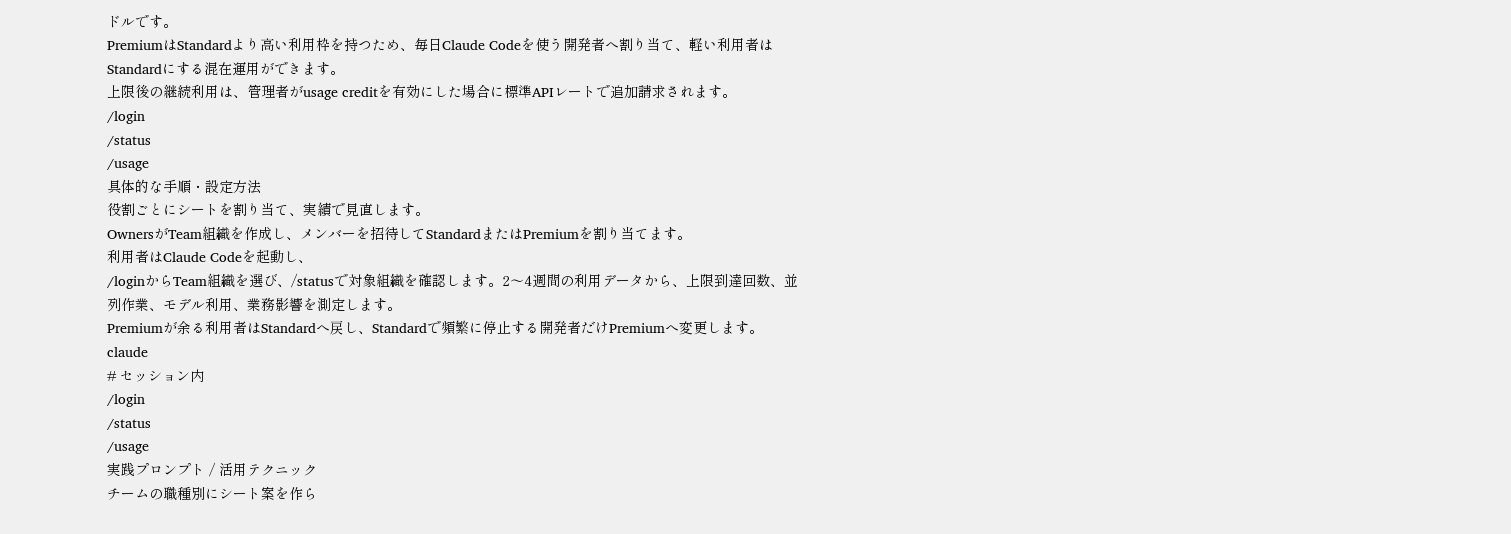ドルです。
PremiumはStandardより高い利用枠を持つため、毎日Claude Codeを使う開発者へ割り当て、軽い利用者はStandardにする混在運用ができます。
上限後の継続利用は、管理者がusage creditを有効にした場合に標準APIレートで追加請求されます。
/login
/status
/usage
具体的な手順・設定方法
役割ごとにシートを割り当て、実績で見直します。
OwnersがTeam組織を作成し、メンバーを招待してStandardまたはPremiumを割り当てます。
利用者はClaude Codeを起動し、
/loginからTeam組織を選び、/statusで対象組織を確認します。2〜4週間の利用データから、上限到達回数、並列作業、モデル利用、業務影響を測定します。
Premiumが余る利用者はStandardへ戻し、Standardで頻繁に停止する開発者だけPremiumへ変更します。
claude
# セッション内
/login
/status
/usage
実践プロンプト / 活用テクニック
チームの職種別にシート案を作ら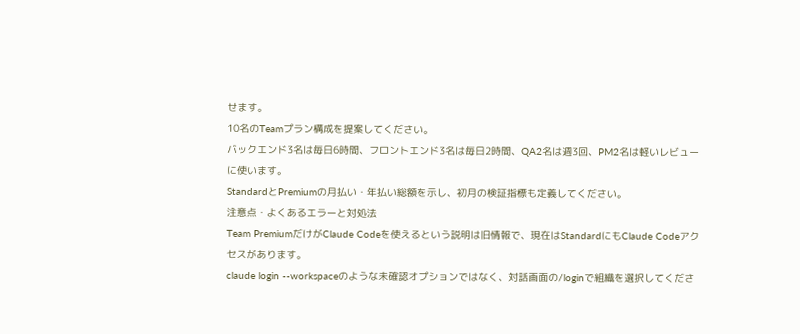せます。
10名のTeamプラン構成を提案してください。
バックエンド3名は毎日6時間、フロントエンド3名は毎日2時間、QA2名は週3回、PM2名は軽いレビューに使います。
StandardとPremiumの月払い・年払い総額を示し、初月の検証指標も定義してください。
注意点・よくあるエラーと対処法
Team PremiumだけがClaude Codeを使えるという説明は旧情報で、現在はStandardにもClaude Codeアクセスがあります。
claude login --workspaceのような未確認オプションではなく、対話画面の/loginで組織を選択してくださ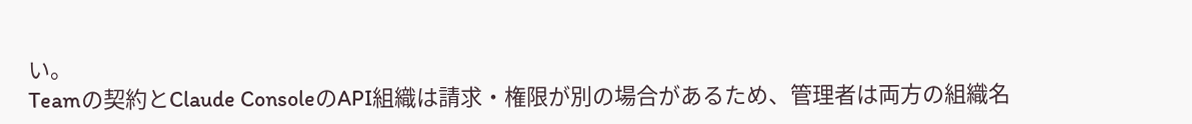い。
Teamの契約とClaude ConsoleのAPI組織は請求・権限が別の場合があるため、管理者は両方の組織名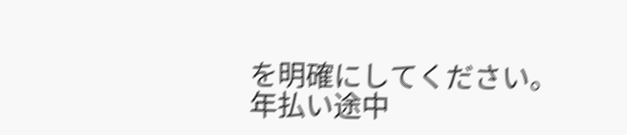を明確にしてください。
年払い途中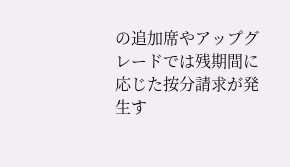の追加席やアップグレードでは残期間に応じた按分請求が発生す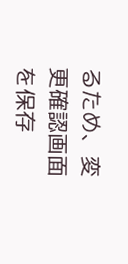るため、変更確認画面を保存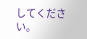してください。